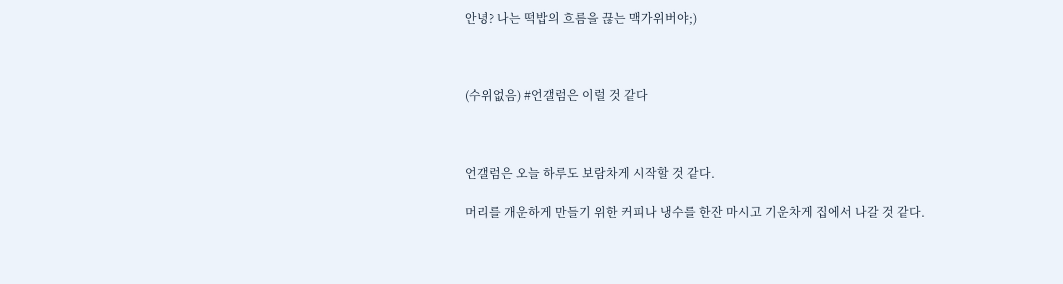안녕? 나는 떡밥의 흐름을 끊는 맥가위버야;)



(수위없음) #언갤럼은 이럴 것 같다



언갤럼은 오늘 하루도 보람차게 시작할 것 같다.

머리를 개운하게 만들기 위한 커피나 냉수를 한잔 마시고 기운차게 집에서 나갈 것 같다.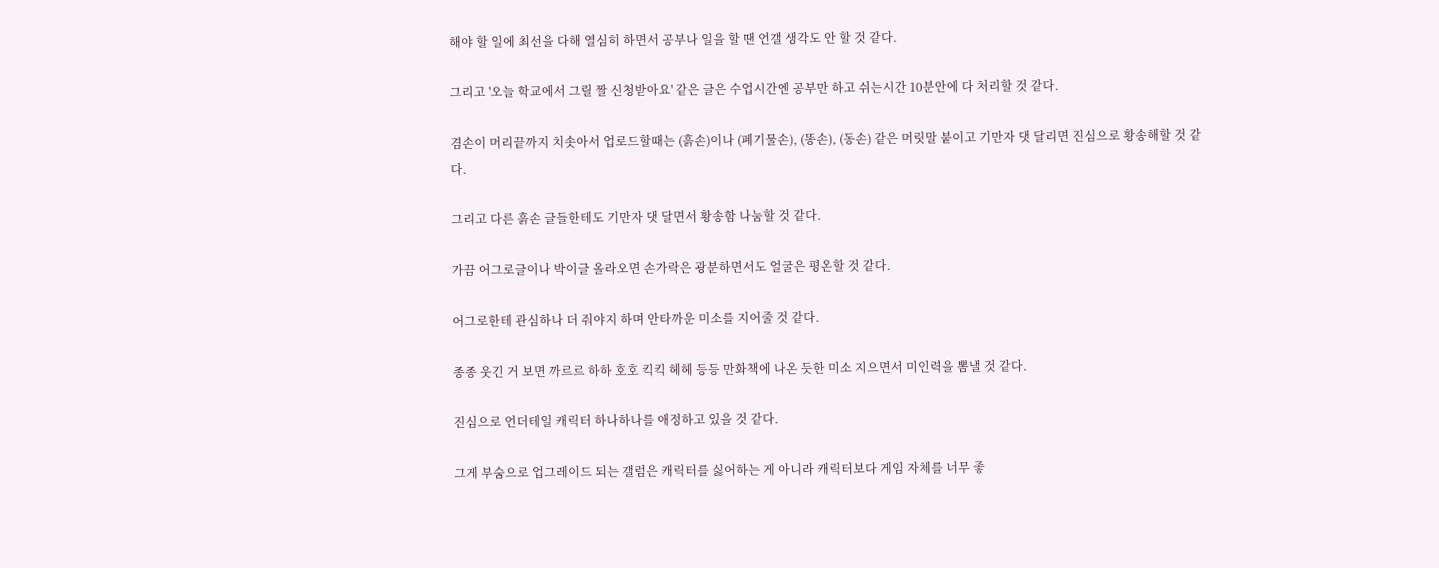해야 할 일에 최선을 다해 열심히 하면서 공부나 일을 할 땐 언갤 생각도 안 할 것 같다.

그리고 '오늘 학교에서 그릴 짤 신청받아요' 같은 글은 수업시간엔 공부만 하고 쉬는시간 10분안에 다 처리할 것 같다.

겸손이 머리끝까지 치솟아서 업로드할때는 (흙손)이나 (폐기물손), (똥손), (동손) 같은 머릿말 붙이고 기만자 댓 달리면 진심으로 황송해할 것 같다.

그리고 다른 흙손 글들한테도 기만자 댓 달면서 황송함 나눔할 것 같다.

가끔 어그로글이나 박이글 올라오면 손가락은 광분하면서도 얼굴은 평온할 것 같다.

어그로한테 관심하나 더 줘야지 하며 안타까운 미소를 지어줄 것 같다.

종종 웃긴 거 보면 까르르 하하 호호 킥킥 헤헤 등등 만화책에 나온 듯한 미소 지으면서 미인력을 뽐낼 것 같다.

진심으로 언더테일 캐릭터 하나하나를 애정하고 있을 것 같다.

그게 부숨으로 업그레이드 되는 갤럼은 캐릭터를 싫어하는 게 아니라 캐릭터보다 게임 자체를 너무 좋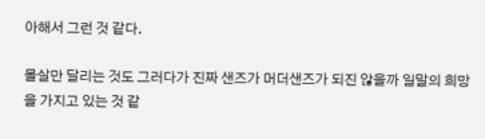아해서 그런 것 같다.

몰살만 달리는 것도 그러다가 진짜 샌즈가 머더샌즈가 되진 않을까 일말의 희망을 가지고 있는 것 같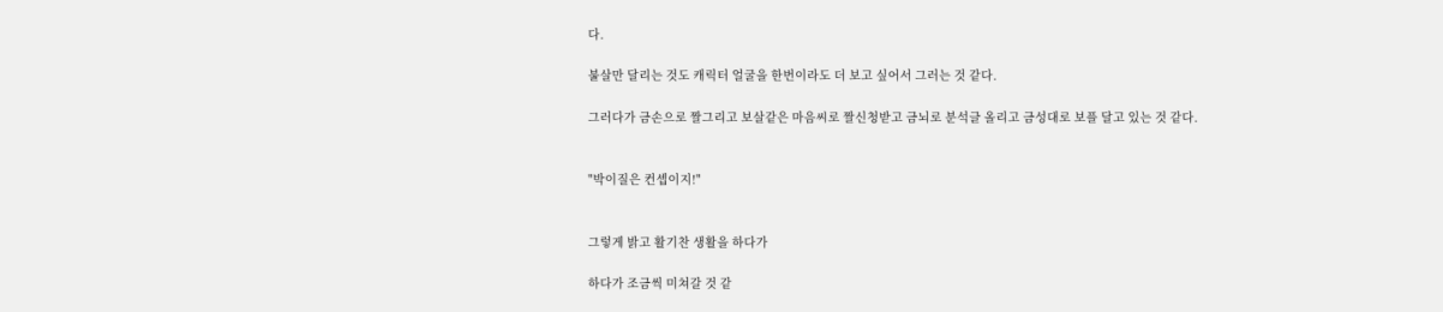다.

불살만 달리는 것도 캐릭터 얼굴을 한번이라도 더 보고 싶어서 그러는 것 같다.

그러다가 금손으로 짤그리고 보살같은 마음씨로 짤신청받고 금뇌로 분석글 올리고 금성대로 보플 달고 있는 것 같다.


"박이질은 컨셉이지!"


그렇게 밝고 활기찬 생활을 하다가

하다가 조금씩 미쳐갈 것 같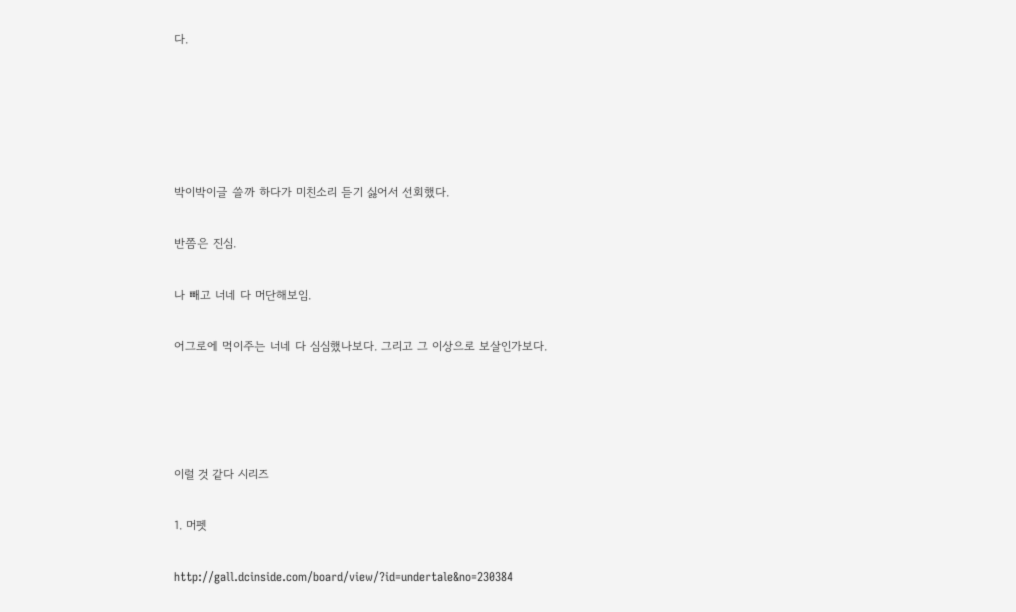다.





박이박이글 쓸까 하다가 미친소리 듣기 싫어서 선회했다.

반쯤은 진심.

나 빼고 너네 다 머단해보임.

어그로에 먹이주는 너네 다 심심했나보다. 그리고 그 이상으로 보살인가보다.




이럴 것 같다 시리즈

1. 머펫

http://gall.dcinside.com/board/view/?id=undertale&no=230384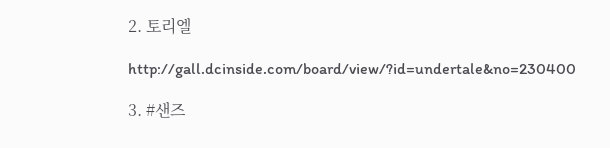2. 토리엘

http://gall.dcinside.com/board/view/?id=undertale&no=230400

3. #샌즈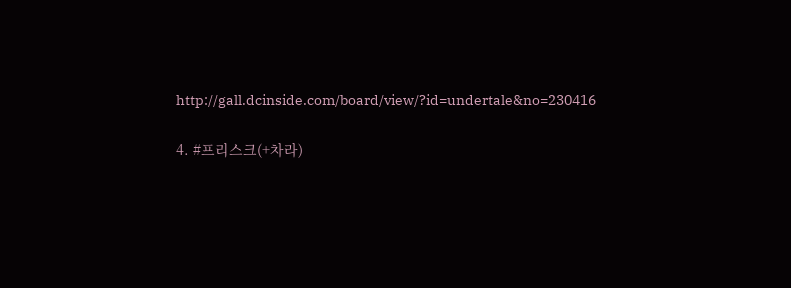http://gall.dcinside.com/board/view/?id=undertale&no=230416

4. #프리스크(+차라)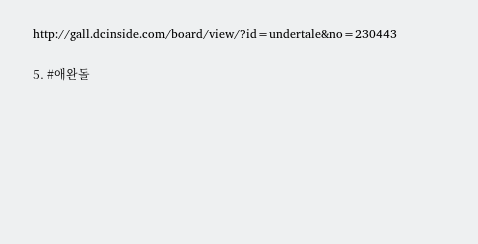http://gall.dcinside.com/board/view/?id=undertale&no=230443

5. #애완돌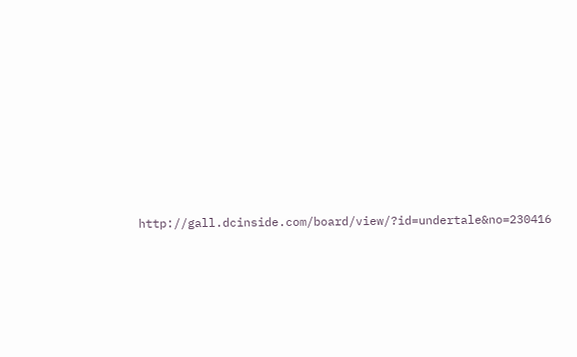http://gall.dcinside.com/board/view/?id=undertale&no=230416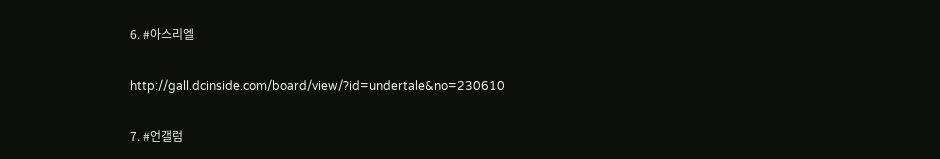6. #아스리엘

http://gall.dcinside.com/board/view/?id=undertale&no=230610

7. #언갤럼